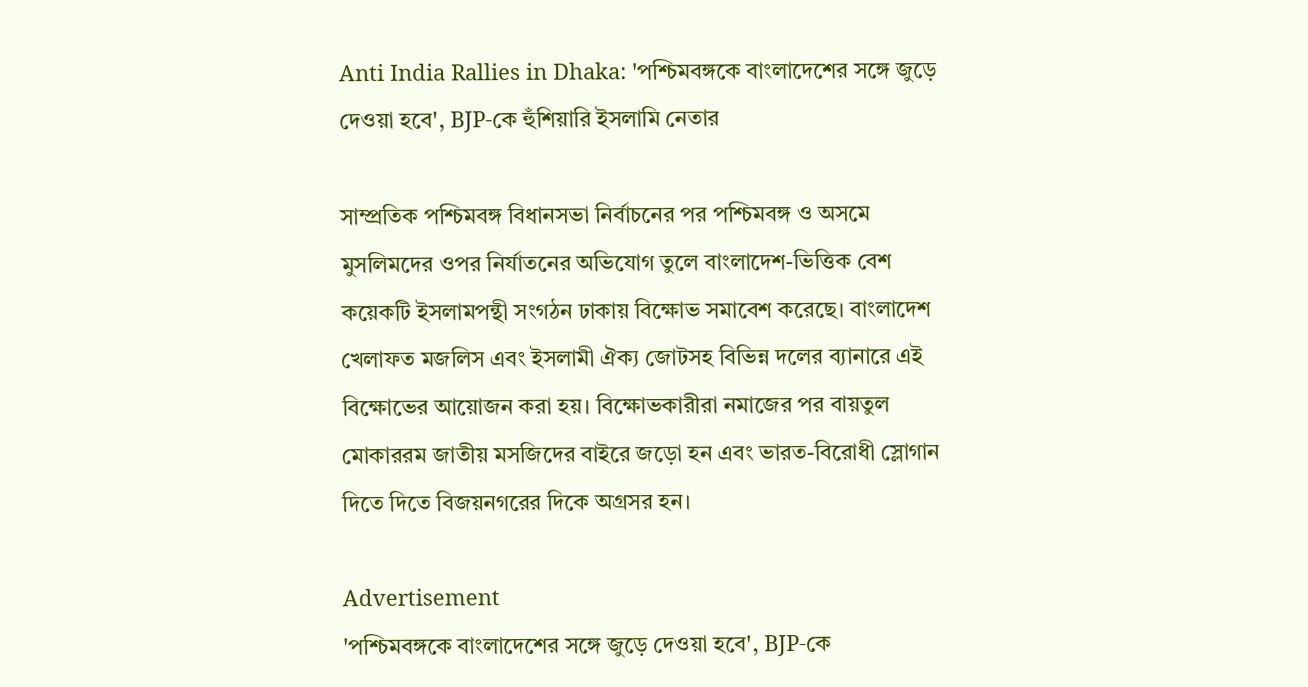Anti India Rallies in Dhaka: 'পশ্চিমবঙ্গকে বাংলাদেশের সঙ্গে জুড়ে দেওয়া হবে', BJP-কে হুঁশিয়ারি ইসলামি নেতার

সাম্প্রতিক পশ্চিমবঙ্গ বিধানসভা নির্বাচনের পর পশ্চিমবঙ্গ ও অসমে মুসলিমদের ওপর নির্যাতনের অভিযোগ তুলে বাংলাদেশ-ভিত্তিক বেশ কয়েকটি ইসলামপন্থী সংগঠন ঢাকায় বিক্ষোভ সমাবেশ করেছে। বাংলাদেশ খেলাফত মজলিস এবং ইসলামী ঐক্য জোটসহ বিভিন্ন দলের ব্যানারে এই বিক্ষোভের আয়োজন করা হয়। বিক্ষোভকারীরা নমাজের পর বায়তুল মোকাররম জাতীয় মসজিদের বাইরে জড়ো হন এবং ভারত-বিরোধী স্লোগান দিতে দিতে বিজয়নগরের দিকে অগ্রসর হন।

Advertisement
'পশ্চিমবঙ্গকে বাংলাদেশের সঙ্গে জুড়ে দেওয়া হবে', BJP-কে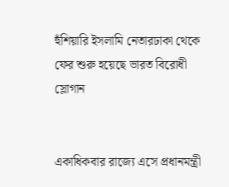হুঁশিয়ারি ইসলামি নেতারঢাকা থেকে ফের শুরু হয়েছে ভারত বিরোধী স্লোগান


একাধিকবার রাজ্যে এসে প্রধানমন্ত্রী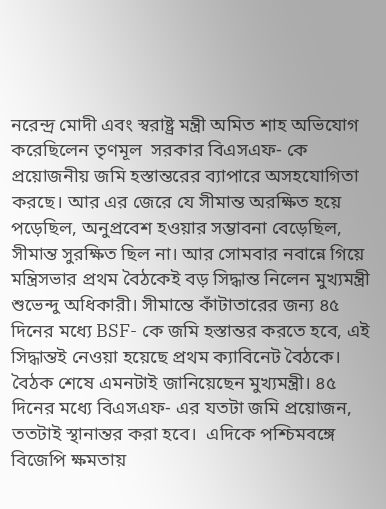নরেন্দ্র মোদী এবং স্বরাষ্ট্র মন্ত্রী অমিত শাহ অভিযোগ করেছিলেন তৃণমূল  সরকার বিএসএফ- কে প্রয়োজনীয় জমি হস্তান্তরের ব্যাপারে অসহযোগিতা করছে। আর এর জেরে যে সীমান্ত অরক্ষিত হয়ে পড়েছিল, অনুপ্রবেশ হওয়ার সম্ভাবনা বেড়েছিল, সীমান্ত সুরক্ষিত ছিল না। আর সোমবার নবান্নে গিয়ে  মন্ত্রিসভার প্রথম বৈঠকেই বড় সিদ্ধান্ত নিলেন মুখ্যমন্ত্রী শুভেন্দু অধিকারী। সীমান্তে কাঁটাতারের জন্য ৪৫ দিনের মধ্যে BSF- কে জমি হস্তান্তর করতে হবে, এই সিদ্ধান্তই নেওয়া হয়েছে প্রথম ক্যাবিনেট বৈঠকে। বৈঠক শেষে এমনটাই জানিয়েছেন মুখ্যমন্ত্রী। ৪৫ দিনের মধ্যে বিএসএফ- এর যতটা জমি প্রয়োজন, ততটাই স্থানান্তর করা হবে।  এদিকে পশ্চিমবঙ্গে বিজেপি ক্ষমতায়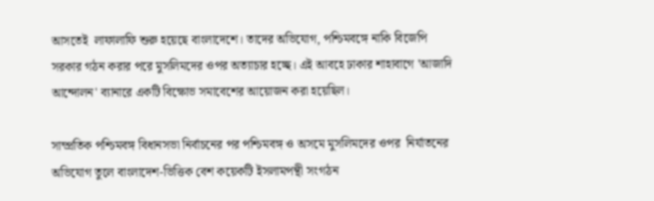আসতেই  লাফালাফি শুরু হয়েছে বাংলাদেশে। তাদের অভিযোগ, পশ্চিমবঙ্গে নাকি বিজেপি সরকার গঠন করার পরে মুসলিমদের ওপর অত্যাচার হচ্ছে। এই আবহে ঢাকার শাহাবাগে 'আজাদি আন্দোলন' ব্যানারে একটি বিক্ষোভ সমাবেশের আয়োজন করা হয়েছিল।

সাম্প্রতিক পশ্চিমবঙ্গ বিধানসভা নির্বাচনের পর পশ্চিমবঙ্গ ও অসমে মুসলিমদের ওপর  নির্যাতনের অভিযোগ তুলে বাংলাদেশ-ভিত্তিক বেশ কয়েকটি ইসলামপন্থী সংগঠন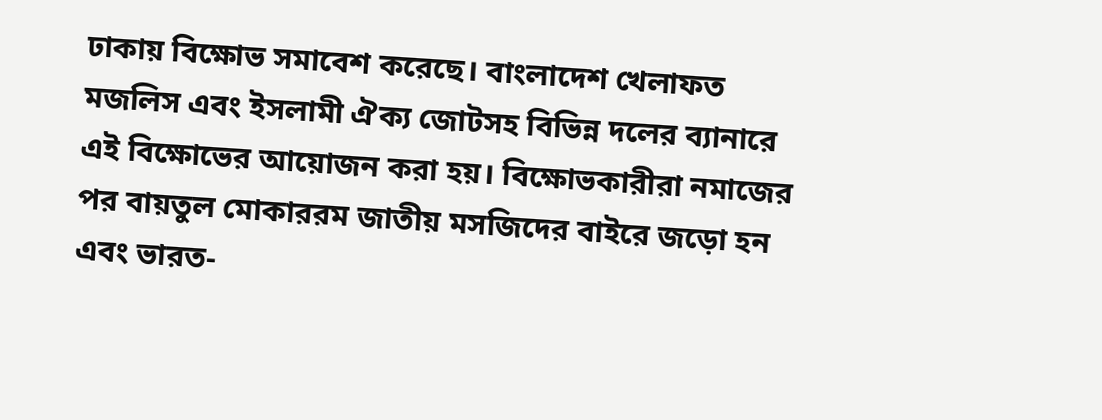ঢাকায় বিক্ষোভ সমাবেশ করেছে। বাংলাদেশ খেলাফত মজলিস এবং ইসলামী ঐক্য জোটসহ বিভিন্ন দলের ব্যানারে এই বিক্ষোভের আয়োজন করা হয়। বিক্ষোভকারীরা নমাজের পর বায়তুল মোকাররম জাতীয় মসজিদের বাইরে জড়ো হন এবং ভারত-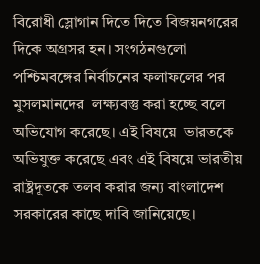বিরোধী স্লোগান দিতে দিতে বিজয়নগরের দিকে অগ্রসর হন। সংগঠনগুলো পশ্চিমবঙ্গের নির্বাচনের ফলাফলের পর মুসলমানদের  লক্ষ্যবস্তু করা হচ্ছে বলে অভিযোগ করেছে। এই বিষয়ে  ভারতকে অভিযুক্ত করেছে এবং এই বিষয়ে ভারতীয় রাষ্ট্রদূতকে তলব করার জন্য বাংলাদেশ সরকারের কাছে দাবি জানিয়েছে।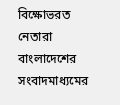বিক্ষোভরত নেতারা বাংলাদেশের সংবাদমাধ্যমের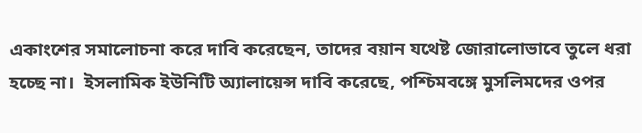একাংশের সমালোচনা করে দাবি করেছেন, তাদের বয়ান যথেষ্ট জোরালোভাবে তুলে ধরা হচ্ছে না।  ইসলামিক ইউনিটি অ্যালায়েন্স দাবি করেছে, পশ্চিমবঙ্গে মুসলিমদের ওপর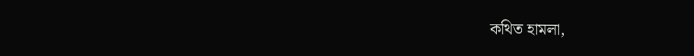কথিত হামলা,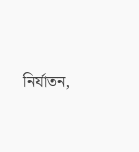নির্যাতন,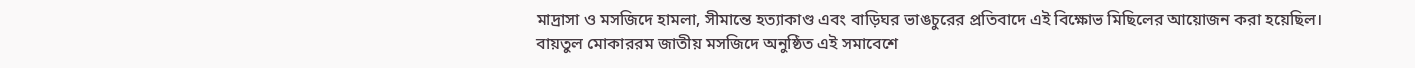মাদ্রাসা ও মসজিদে হামলা, সীমান্তে হত্যাকাণ্ড এবং বাড়িঘর ভাঙচুরের প্রতিবাদে এই বিক্ষোভ মিছিলের আয়োজন করা হয়েছিল। বায়তুল মোকাররম জাতীয় মসজিদে অনুষ্ঠিত এই সমাবেশে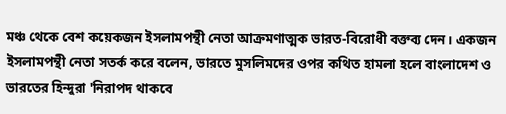মঞ্চ থেকে বেশ কয়েকজন ইসলামপন্থী নেতা আক্রমণাত্মক ভারত-বিরোধী বক্তব্য দেন। একজন ইসলামপন্থী নেতা সতর্ক করে বলেন, ভারতে মুসলিমদের ওপর কথিত হামলা হলে বাংলাদেশ ও ভারতের হিন্দুরা 'নিরাপদ থাকবে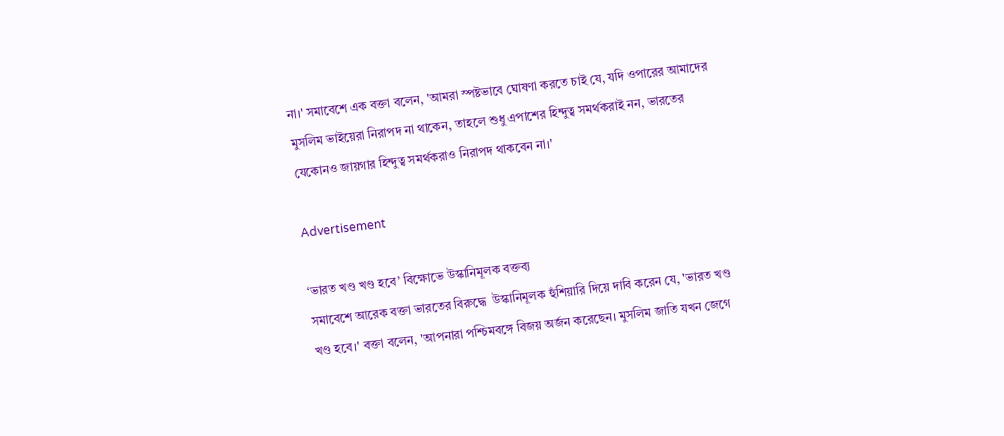না।' সমাবেশে এক বক্তা বলেন, 'আমরা স্পষ্টভাবে ঘোষণা করতে চাই যে, যদি ওপারের আমাদের মুসলিম ভাইয়েরা নিরাপদ না থাকেন, তাহলে শুধু এপাশের হিন্দুত্ব সমর্থকরাই নন, ভারতের যেকোনও জায়গার হিন্দুত্ব সমর্থকরাও নিরাপদ থাকবেন না।'

Advertisement

‘ভারত খণ্ড খণ্ড হবে’ বিক্ষোভে উস্কানিমূলক বক্তব্য
সমাবেশে আরেক বক্তা ভারতের বিরুদ্ধে  উস্কানিমূলক হুঁশিয়ারি দিয়ে দাবি করেন যে, 'ভারত খণ্ড খণ্ড হবে।' বক্তা বলেন, 'আপনারা পশ্চিমবঙ্গে বিজয় অর্জন করেছেন। মুসলিম জাতি যখন জেগে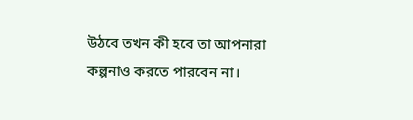উঠবে তখন কী হবে তা আপনারা কল্পনাও করতে পারবেন না।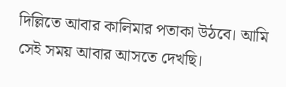দিল্লিতে আবার কালিমার পতাকা উঠবে। আমি সেই সময় আবার আসতে দেখছি।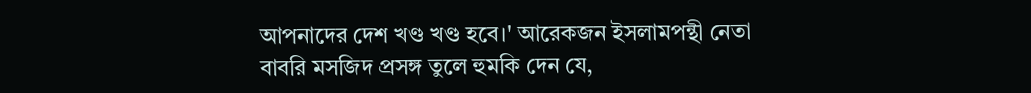আপনাদের দেশ খণ্ড খণ্ড হবে।' আরেকজন ইসলামপন্থী নেতা বাবরি মসজিদ প্রসঙ্গ তুলে হুমকি দেন যে,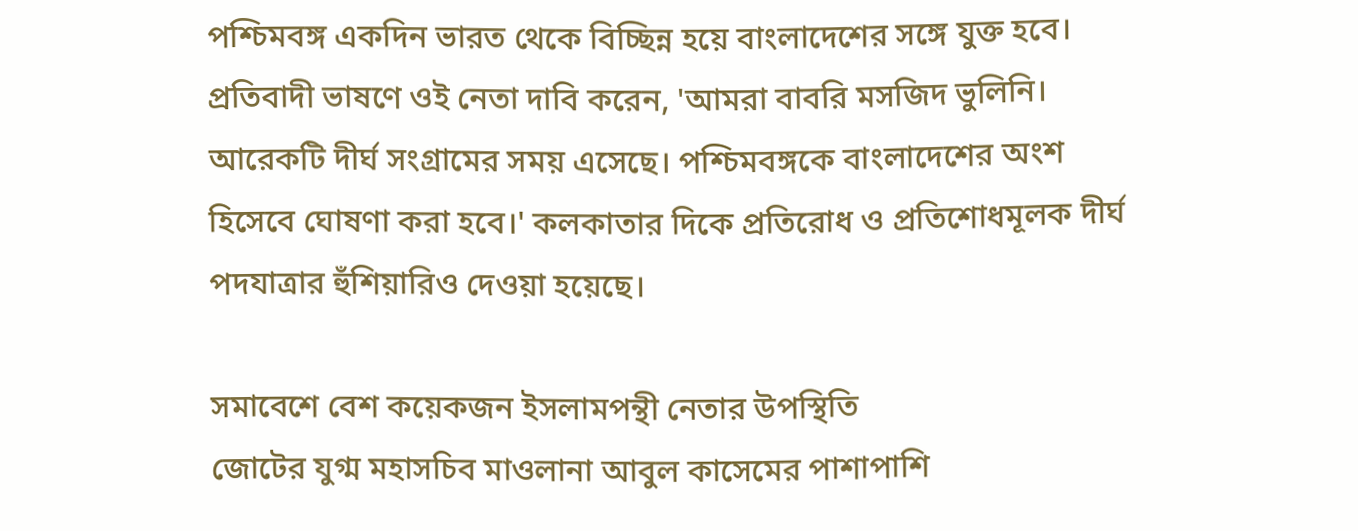পশ্চিমবঙ্গ একদিন ভারত থেকে বিচ্ছিন্ন হয়ে বাংলাদেশের সঙ্গে যুক্ত হবে। প্রতিবাদী ভাষণে ওই নেতা দাবি করেন, 'আমরা বাবরি মসজিদ ভুলিনি। আরেকটি দীর্ঘ সংগ্রামের সময় এসেছে। পশ্চিমবঙ্গকে বাংলাদেশের অংশ হিসেবে ঘোষণা করা হবে।' কলকাতার দিকে প্রতিরোধ ও প্রতিশোধমূলক দীর্ঘ পদযাত্রার হুঁশিয়ারিও দেওয়া হয়েছে।

সমাবেশে বেশ কয়েকজন ইসলামপন্থী নেতার উপস্থিতি
জোটের যুগ্ম মহাসচিব মাওলানা আবুল কাসেমের পাশাপাশি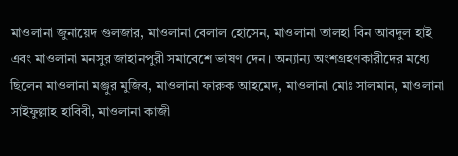মাওলানা জুনায়েদ গুলজার, মাওলানা বেলাল হোসেন, মাওলানা তালহা বিন আবদুল হাই এবং মাওলানা মনসুর জাহানপুরী সমাবেশে ভাষণ দেন। অন্যান্য অংশগ্রহণকারীদের মধ্যে ছিলেন মাওলানা মঞ্জুর মুজিব, মাওলানা ফারুক আহমেদ, মাওলানা মোঃ সালমান, মাওলানা সাইফুল্লাহ হাবিবী, মাওলানা কাজী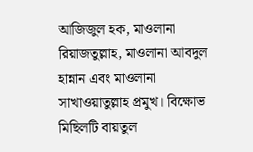আজিজুল হক, মাওলানা রিয়াজতুল্লাহ, মাওলানা আবদুল হান্নান এবং মাওলানা সাখাওয়াতুল্লাহ প্রমুখ। বিক্ষোভ মিছিলটি বায়তুল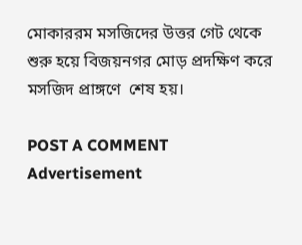মোকাররম মসজিদের উত্তর গেট থেকে শুরু হয়ে বিজয়নগর মোড় প্রদক্ষিণ করে মসজিদ প্রাঙ্গণে  শেষ হয়।

POST A COMMENT
Advertisement